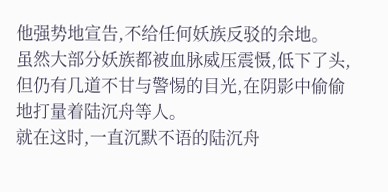他强势地宣告,不给任何妖族反驳的余地。
虽然大部分妖族都被血脉威压震慑,低下了头,但仍有几道不甘与警惕的目光,在阴影中偷偷地打量着陆沉舟等人。
就在这时,一直沉默不语的陆沉舟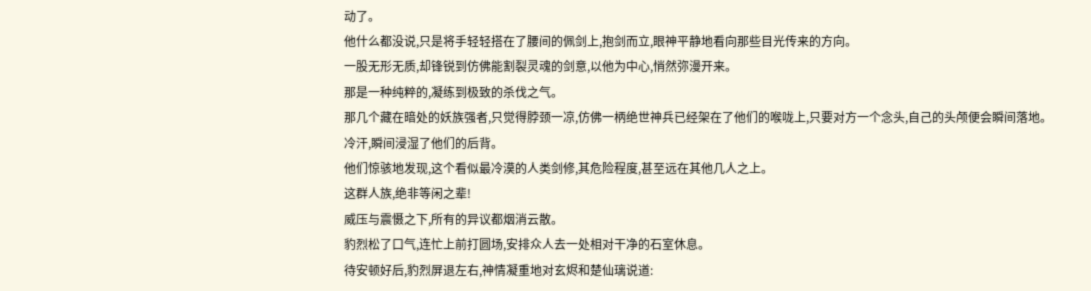动了。
他什么都没说,只是将手轻轻搭在了腰间的佩剑上,抱剑而立,眼神平静地看向那些目光传来的方向。
一股无形无质,却锋锐到仿佛能割裂灵魂的剑意,以他为中心,悄然弥漫开来。
那是一种纯粹的,凝练到极致的杀伐之气。
那几个藏在暗处的妖族强者,只觉得脖颈一凉,仿佛一柄绝世神兵已经架在了他们的喉咙上,只要对方一个念头,自己的头颅便会瞬间落地。
冷汗,瞬间浸湿了他们的后背。
他们惊骇地发现,这个看似最冷漠的人类剑修,其危险程度,甚至远在其他几人之上。
这群人族,绝非等闲之辈!
威压与震慑之下,所有的异议都烟消云散。
豹烈松了口气,连忙上前打圆场,安排众人去一处相对干净的石室休息。
待安顿好后,豹烈屏退左右,神情凝重地对玄烬和楚仙璃说道: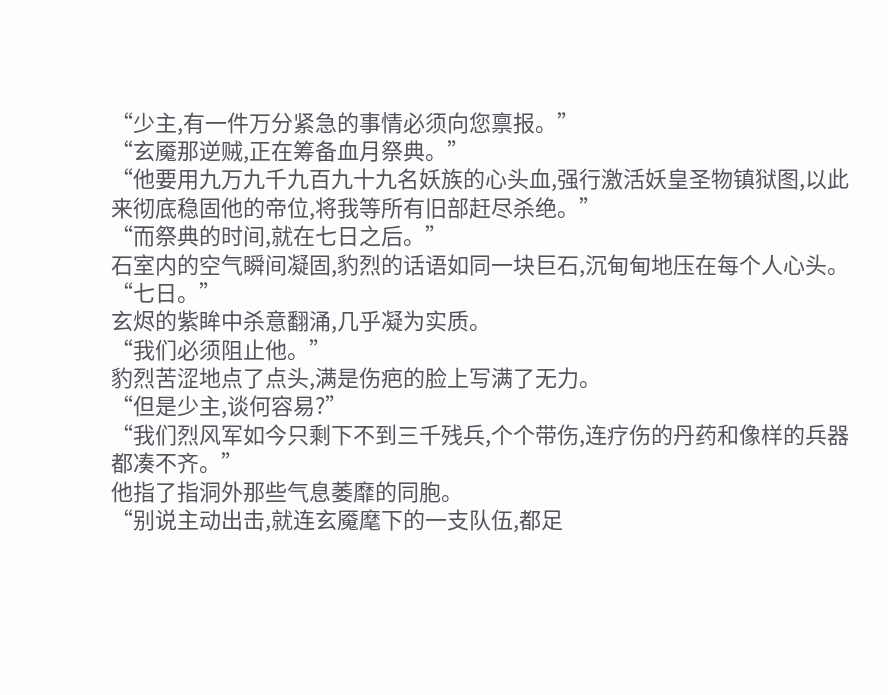“少主,有一件万分紧急的事情必须向您禀报。”
“玄魇那逆贼,正在筹备血月祭典。”
“他要用九万九千九百九十九名妖族的心头血,强行激活妖皇圣物镇狱图,以此来彻底稳固他的帝位,将我等所有旧部赶尽杀绝。”
“而祭典的时间,就在七日之后。”
石室内的空气瞬间凝固,豹烈的话语如同一块巨石,沉甸甸地压在每个人心头。
“七日。”
玄烬的紫眸中杀意翻涌,几乎凝为实质。
“我们必须阻止他。”
豹烈苦涩地点了点头,满是伤疤的脸上写满了无力。
“但是少主,谈何容易?”
“我们烈风军如今只剩下不到三千残兵,个个带伤,连疗伤的丹药和像样的兵器都凑不齐。”
他指了指洞外那些气息萎靡的同胞。
“别说主动出击,就连玄魇麾下的一支队伍,都足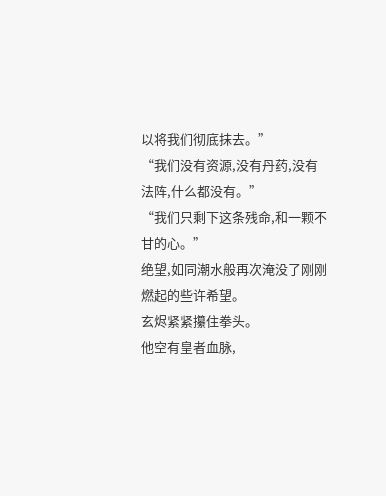以将我们彻底抹去。”
“我们没有资源,没有丹药,没有法阵,什么都没有。”
“我们只剩下这条残命,和一颗不甘的心。”
绝望,如同潮水般再次淹没了刚刚燃起的些许希望。
玄烬紧紧攥住拳头。
他空有皇者血脉,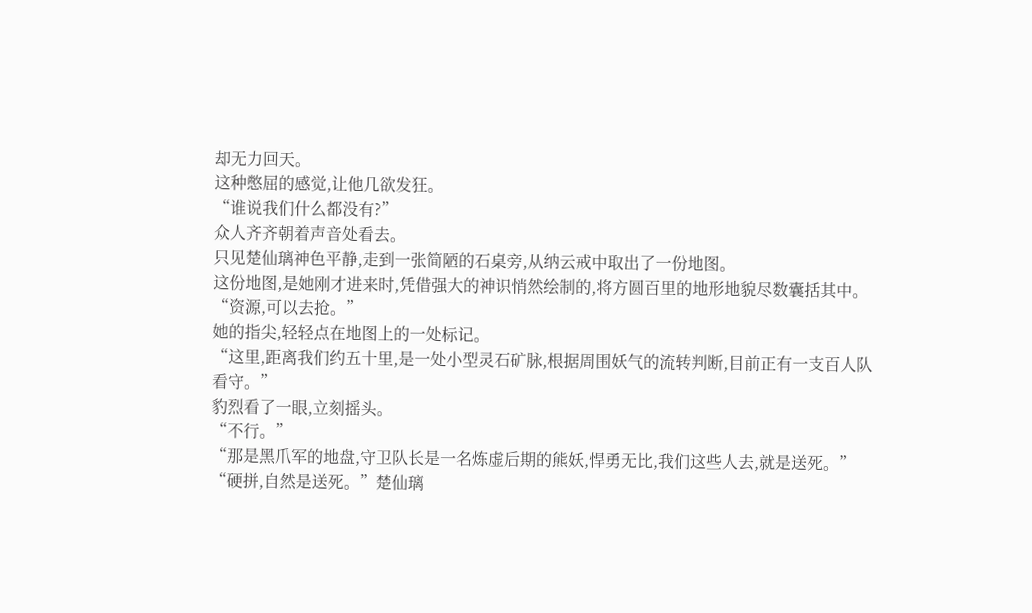却无力回天。
这种憋屈的感觉,让他几欲发狂。
“谁说我们什么都没有?”
众人齐齐朝着声音处看去。
只见楚仙璃神色平静,走到一张简陋的石桌旁,从纳云戒中取出了一份地图。
这份地图,是她刚才进来时,凭借强大的神识悄然绘制的,将方圆百里的地形地貌尽数囊括其中。
“资源,可以去抢。”
她的指尖,轻轻点在地图上的一处标记。
“这里,距离我们约五十里,是一处小型灵石矿脉,根据周围妖气的流转判断,目前正有一支百人队看守。”
豹烈看了一眼,立刻摇头。
“不行。”
“那是黑爪军的地盘,守卫队长是一名炼虚后期的熊妖,悍勇无比,我们这些人去,就是送死。”
“硬拼,自然是送死。”楚仙璃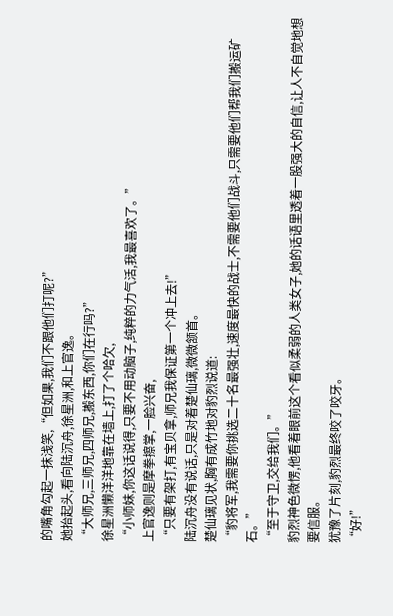的嘴角勾起一抹浅笑,“但如果,我们不跟他们打呢?”
她抬起头,看向陆沉舟,徐星洲,和上官逸。
“大师兄,三师兄,四师兄,搬东西,你们在行吗?”
徐星洲懒洋洋地靠在墙上,打了个哈欠,
“小师妹,你这话说得,只要不用动脑子,纯粹的力气活,我最喜欢了。”
上官逸则是摩拳擦掌,一脸兴奋,
“只要有架打,有宝贝拿,师兄我保证第一个冲上去!”
陆沉舟没有说话,只是对着楚仙璃,微微颔首。
楚仙璃见状,胸有成竹地对豹烈说道:
“豹将军,我需要你挑选二十名最强壮,速度最快的战士,不需要他们战斗,只需要他们帮我们搬运矿石。”
“至于守卫,交给我们。”
豹烈神色微愣,他看着眼前这个看似柔弱的人类女子,她的话语里透着一股强大的自信,让人不自觉地想要信服。
犹豫了片刻,豹烈最终咬了咬牙。
“好!”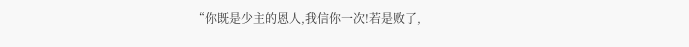“你既是少主的恩人,我信你一次!若是败了,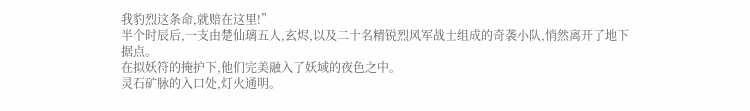我豹烈这条命,就赔在这里!”
半个时辰后,一支由楚仙璃五人,玄烬,以及二十名精锐烈风军战士组成的奇袭小队,悄然离开了地下据点。
在拟妖符的掩护下,他们完美融入了妖域的夜色之中。
灵石矿脉的入口处,灯火通明。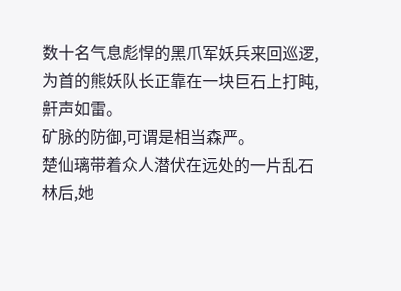数十名气息彪悍的黑爪军妖兵来回巡逻,为首的熊妖队长正靠在一块巨石上打盹,鼾声如雷。
矿脉的防御,可谓是相当森严。
楚仙璃带着众人潜伏在远处的一片乱石林后,她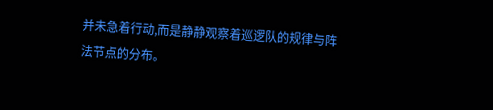并未急着行动,而是静静观察着巡逻队的规律与阵法节点的分布。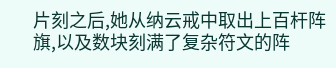片刻之后,她从纳云戒中取出上百杆阵旗,以及数块刻满了复杂符文的阵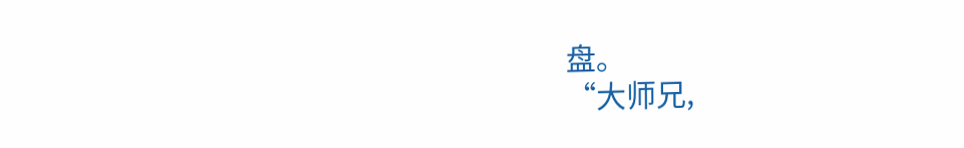盘。
“大师兄,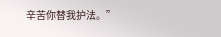辛苦你替我护法。”